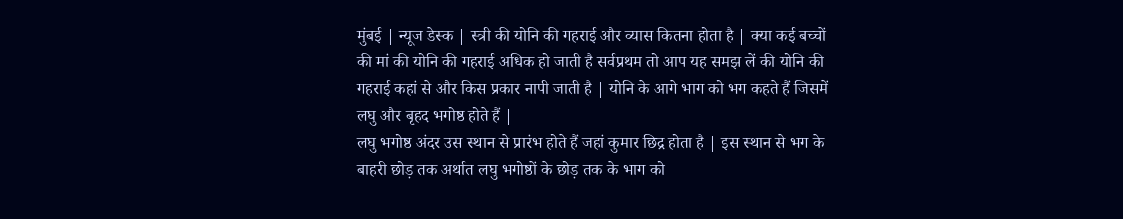मुंबई | न्यूज डेस्क | स्त्री की योनि की गहराई और व्यास कितना होता है | क्या कई बच्चों की मां की योनि की गहराई अधिक हो जाती है सर्वप्रथम तो आप यह समझ लें की योनि की गहराई कहां से और किस प्रकार नापी जाती है | योनि के आगे भाग को भग कहते हैं जिसमें लघु और बृहद भगोष्ठ होते हैं |
लघु भगोष्ठ अंदर उस स्थान से प्रारंभ होते हैं जहां कुमार छिद्र होता है | इस स्थान से भग के बाहरी छोड़ तक अर्थात लघु भगोष्ठों के छोड़ तक के भाग को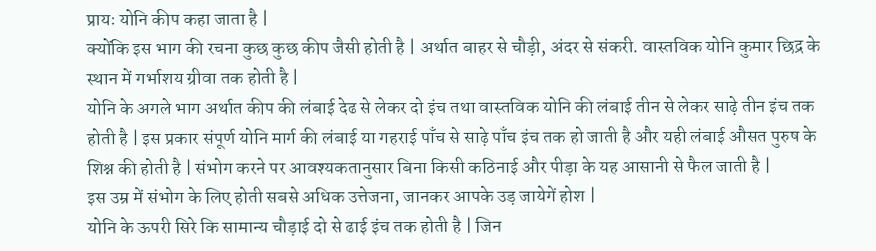प्रायः योनि कीप कहा जाता है |
क्योंकि इस भाग की रचना कुछ कुछ कीप जैसी होती है | अर्थात बाहर से चौड़ी, अंदर से संकरी. वास्तविक योनि कुमार छिद्र के स्थान में गर्भाशय ग्रीवा तक होती है |
योनि के अगले भाग अर्थात कीप की लंबाई देढ से लेकर दो इंच तथा वास्तविक योनि की लंबाई तीन से लेकर साढ़े तीन इंच तक होती है | इस प्रकार संपूर्ण योनि मार्ग की लंबाई या गहराई पाँच से साढ़े पाँच इंच तक हो जाती है और यही लंबाई औसत पुरुष के शिश्न की होती है | संभोग करने पर आवश्यकतानुसार बिना किसी कठिनाई और पीड़ा के यह आसानी से फैल जाती है |
इस उम्र में संभोग के लिए होती सबसे अधिक उत्तेजना, जानकर आपके उड़ जायेगें होश |
योनि के ऊपरी सिरे कि सामान्य चौड़ाई दो से ढाई इंच तक होती है | जिन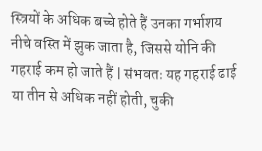स्त्रियों के अधिक बच्चे होते हैं उनका गर्भाशय नीचे वस्ति में झुक जाता है, जिससे योनि की गहराई कम हो जाते हैं | संभवतः यह गहराई ढाई या तीन से अधिक नहीं होती, चुकी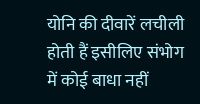योनि की दीवारें लचीली होती हैं इसीलिए संभोग में कोई बाधा नहीं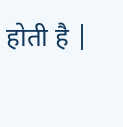होती है |